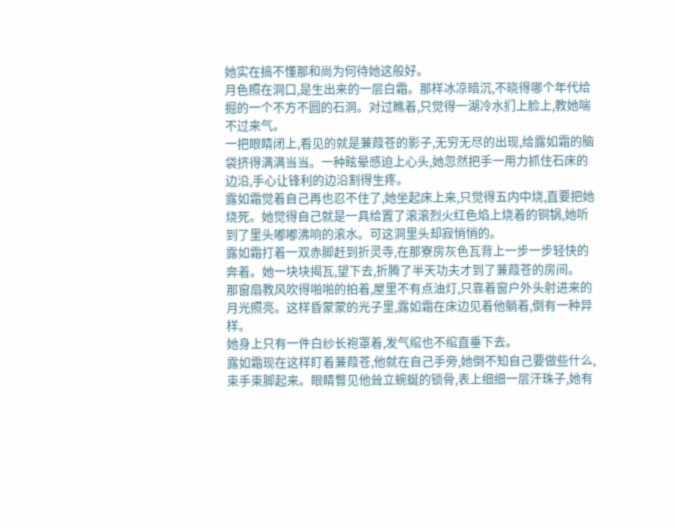她实在搞不懂那和尚为何待她这般好。
月色照在洞口,是生出来的一层白霜。那样冰凉暗沉,不晓得哪个年代给掘的一个不方不圆的石洞。对过瞧着,只觉得一湖冷水扪上脸上,教她喘不过来气。
一把眼睛闭上,看见的就是蒹葭苍的影子,无穷无尽的出现,给露如霜的脑袋挤得满满当当。一种眩晕感迫上心头,她忽然把手一用力抓住石床的边沿,手心让锋利的边沿割得生疼。
露如霜觉着自己再也忍不住了,她坐起床上来,只觉得五内中烧,直要把她烧死。她觉得自己就是一具给置了滚滚烈火红色焰上烧着的铜锅,她听到了里头嘟嘟沸响的滚水。可这洞里头却寂悄悄的。
露如霜打着一双赤脚赶到折灵寺,在那寮房灰色瓦背上一步一步轻快的奔着。她一块块揭瓦,望下去,折腾了半天功夫才到了蒹葭苍的房间。
那窗扇教风吹得啪啪的拍着,屋里不有点油灯,只靠着窗户外头射进来的月光照亮。这样昏蒙蒙的光子里,露如霜在床边见着他躺着,倒有一种异样。
她身上只有一件白纱长袍罩着,发气绾也不绾直垂下去。
露如霜现在这样盯着蒹葭苍,他就在自己手旁,她倒不知自己要做些什么,束手束脚起来。眼睛瞥见他耸立蜿蜒的锁骨,表上细细一层汗珠子,她有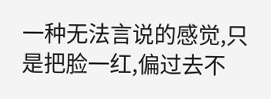一种无法言说的感觉,只是把脸一红,偏过去不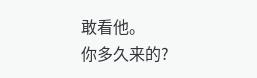敢看他。
你多久来的?